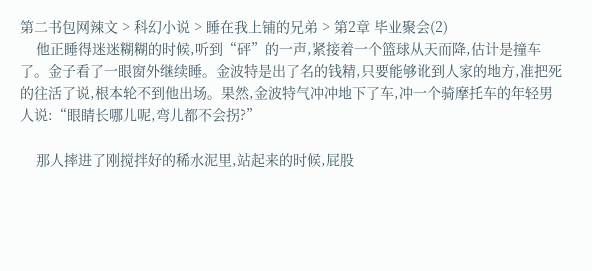第二书包网辣文 > 科幻小说 > 睡在我上铺的兄弟 > 第2章 毕业聚会(2)
    他正睡得迷迷糊糊的时候,听到“砰”的一声,紧接着一个篮球从天而降,估计是撞车了。金子看了一眼窗外继续睡。金波特是出了名的钱精,只要能够讹到人家的地方,准把死的往活了说,根本轮不到他出场。果然,金波特气冲冲地下了车,冲一个骑摩托车的年轻男人说:“眼睛长哪儿呢,弯儿都不会拐?”

    那人摔进了刚搅拌好的稀水泥里,站起来的时候,屁股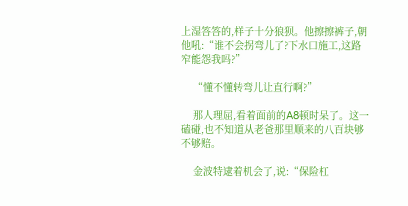上湿答答的,样子十分狼狈。他擦擦裤子,朝他吼:“谁不会拐弯儿了?下水口施工,这路窄能怨我吗?”

    “懂不懂转弯儿让直行啊?”

    那人理屈,看着面前的A8顿时呆了。这一磕碰,也不知道从老爸那里顺来的八百块够不够赔。

    金波特逮着机会了,说:“保险杠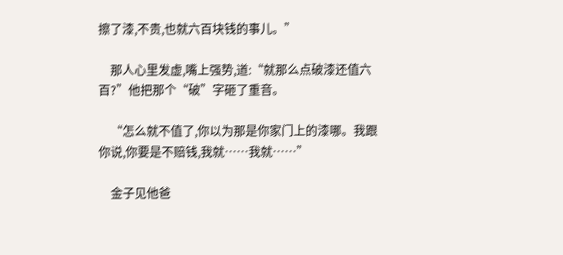擦了漆,不贵,也就六百块钱的事儿。”

    那人心里发虚,嘴上强势,道:“就那么点破漆还值六百?”他把那个“破”字砸了重音。

    “怎么就不值了,你以为那是你家门上的漆哪。我跟你说,你要是不赔钱,我就……我就……”

    金子见他爸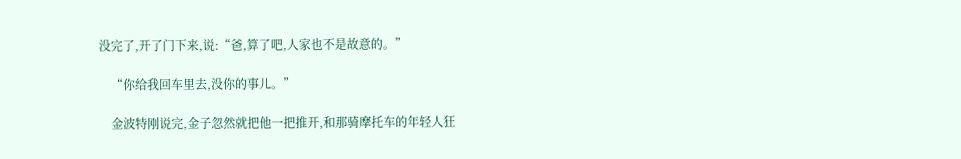没完了,开了门下来,说:“爸,算了吧,人家也不是故意的。”

    “你给我回车里去,没你的事儿。”

    金波特刚说完,金子忽然就把他一把推开,和那骑摩托车的年轻人狂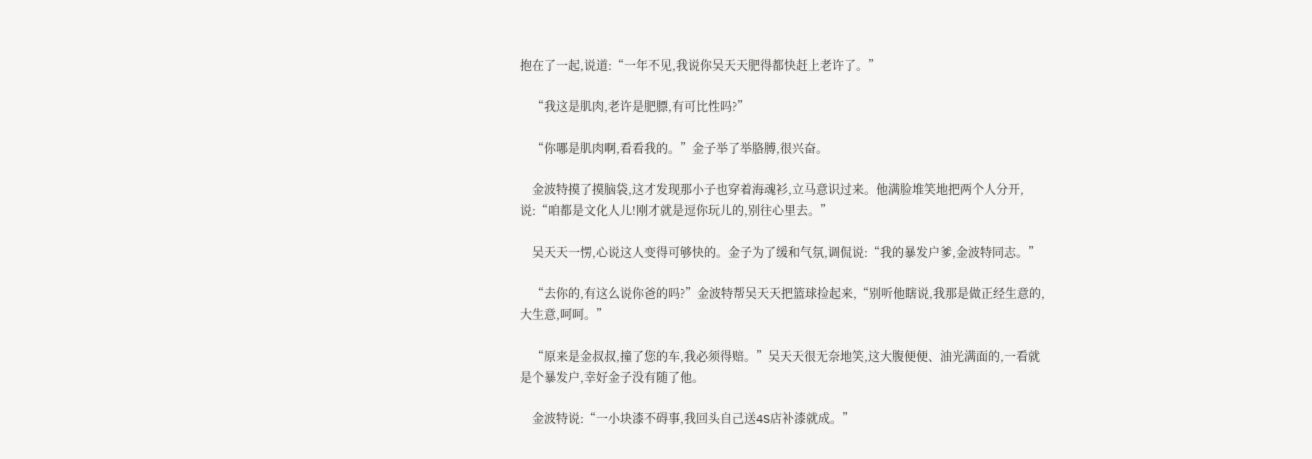抱在了一起,说道:“一年不见,我说你吴天天肥得都快赶上老许了。”

    “我这是肌肉,老许是肥膘,有可比性吗?”

    “你哪是肌肉啊,看看我的。”金子举了举胳膊,很兴奋。

    金波特摸了摸脑袋,这才发现那小子也穿着海魂衫,立马意识过来。他满脸堆笑地把两个人分开,说:“咱都是文化人儿!刚才就是逗你玩儿的,别往心里去。”

    吴天天一愣,心说这人变得可够快的。金子为了缓和气氛,调侃说:“我的暴发户爹,金波特同志。”

    “去你的,有这么说你爸的吗?”金波特帮吴天天把篮球捡起来,“别听他瞎说,我那是做正经生意的,大生意,呵呵。”

    “原来是金叔叔,撞了您的车,我必须得赔。”吴天天很无奈地笑,这大腹便便、油光满面的,一看就是个暴发户,幸好金子没有随了他。

    金波特说:“一小块漆不碍事,我回头自己送4S店补漆就成。”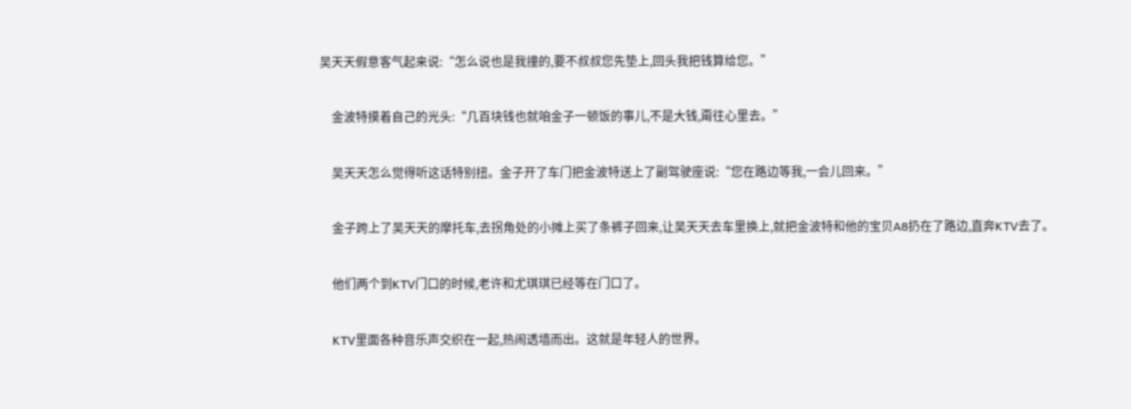吴天天假意客气起来说:“怎么说也是我撞的,要不叔叔您先垫上,回头我把钱算给您。”

    金波特摸着自己的光头:“几百块钱也就咱金子一顿饭的事儿,不是大钱,甭往心里去。”

    吴天天怎么觉得听这话特别扭。金子开了车门把金波特送上了副驾驶座说:“您在路边等我,一会儿回来。”

    金子跨上了吴天天的摩托车,去拐角处的小摊上买了条裤子回来,让吴天天去车里换上,就把金波特和他的宝贝A8扔在了路边,直奔KTV去了。

    他们两个到KTV门口的时候,老许和尤琪琪已经等在门口了。

    KTV里面各种音乐声交织在一起,热闹透墙而出。这就是年轻人的世界。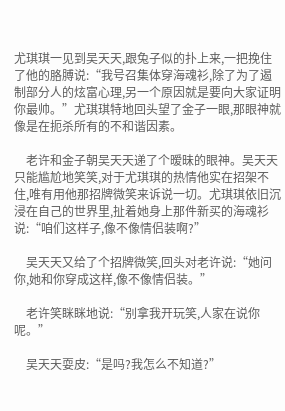尤琪琪一见到吴天天,跟兔子似的扑上来,一把挽住了他的胳膊说:“我号召集体穿海魂衫,除了为了遏制部分人的炫富心理,另一个原因就是要向大家证明你最帅。”尤琪琪特地回头望了金子一眼,那眼神就像是在扼杀所有的不和谐因素。

    老许和金子朝吴天天递了个暧昧的眼神。吴天天只能尴尬地笑笑,对于尤琪琪的热情他实在招架不住,唯有用他那招牌微笑来诉说一切。尤琪琪依旧沉浸在自己的世界里,扯着她身上那件新买的海魂衫说:“咱们这样子,像不像情侣装啊?”

    吴天天又给了个招牌微笑,回头对老许说:“她问你,她和你穿成这样,像不像情侣装。”

    老许笑眯眯地说:“别拿我开玩笑,人家在说你呢。”

    吴天天耍皮:“是吗?我怎么不知道?”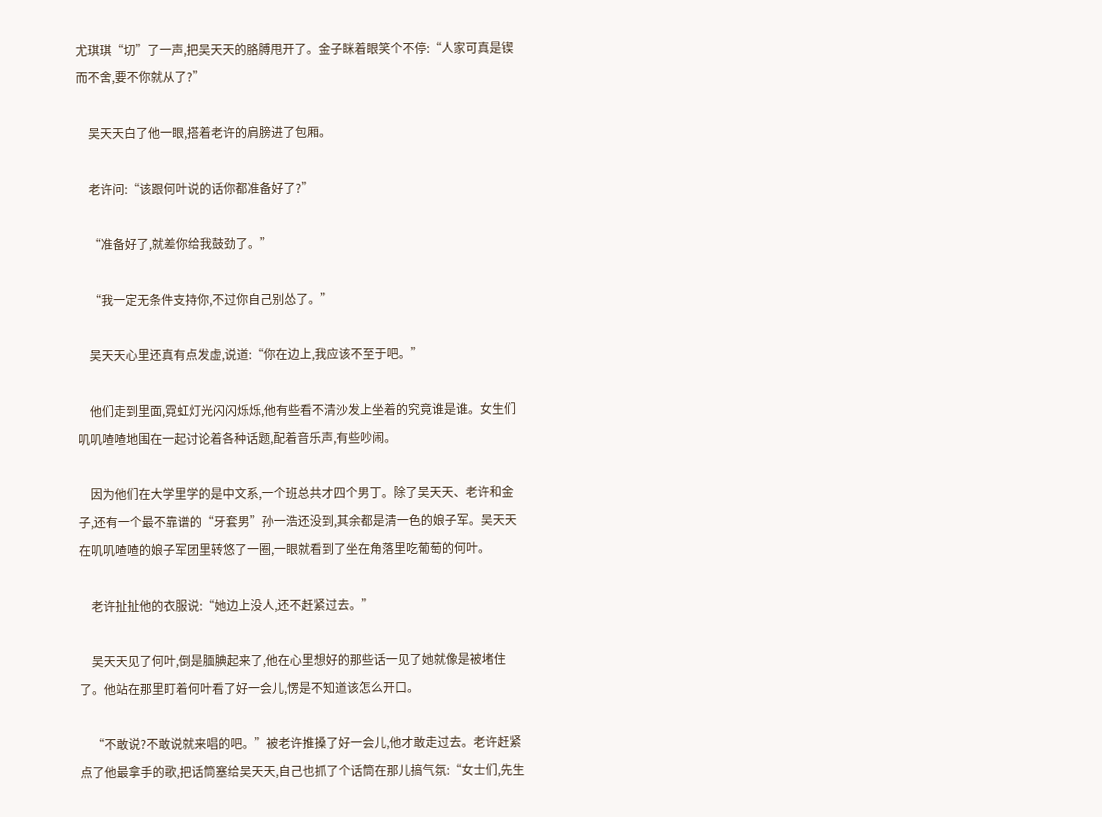尤琪琪“切”了一声,把吴天天的胳膊甩开了。金子眯着眼笑个不停:“人家可真是锲而不舍,要不你就从了?”

    吴天天白了他一眼,搭着老许的肩膀进了包厢。

    老许问:“该跟何叶说的话你都准备好了?”

    “准备好了,就差你给我鼓劲了。”

    “我一定无条件支持你,不过你自己别怂了。”

    吴天天心里还真有点发虚,说道:“你在边上,我应该不至于吧。”

    他们走到里面,霓虹灯光闪闪烁烁,他有些看不清沙发上坐着的究竟谁是谁。女生们叽叽喳喳地围在一起讨论着各种话题,配着音乐声,有些吵闹。

    因为他们在大学里学的是中文系,一个班总共才四个男丁。除了吴天天、老许和金子,还有一个最不靠谱的“牙套男”孙一浩还没到,其余都是清一色的娘子军。吴天天在叽叽喳喳的娘子军团里转悠了一圈,一眼就看到了坐在角落里吃葡萄的何叶。

    老许扯扯他的衣服说:“她边上没人,还不赶紧过去。”

    吴天天见了何叶,倒是腼腆起来了,他在心里想好的那些话一见了她就像是被堵住了。他站在那里盯着何叶看了好一会儿,愣是不知道该怎么开口。

    “不敢说?不敢说就来唱的吧。”被老许推搡了好一会儿,他才敢走过去。老许赶紧点了他最拿手的歌,把话筒塞给吴天天,自己也抓了个话筒在那儿搞气氛:“女士们,先生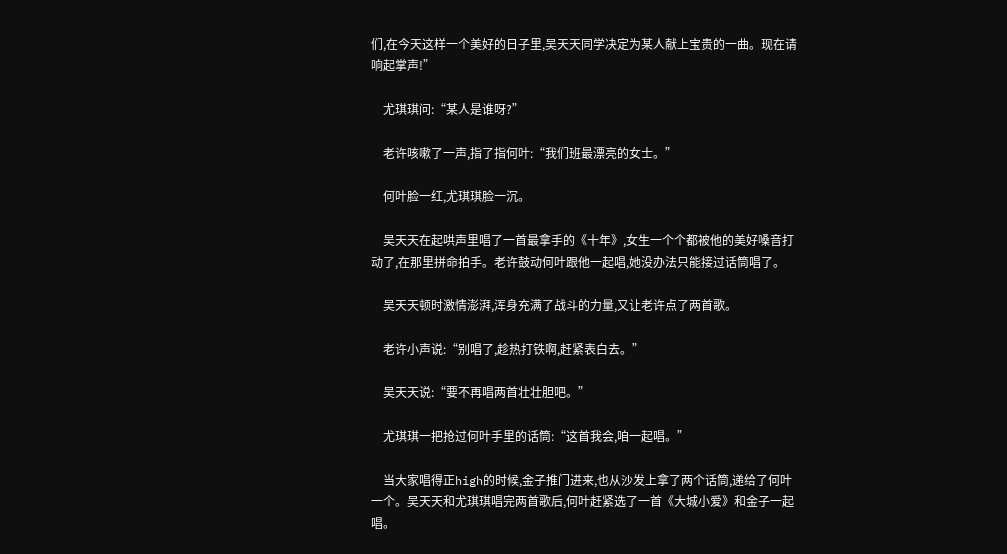们,在今天这样一个美好的日子里,吴天天同学决定为某人献上宝贵的一曲。现在请响起掌声!”

    尤琪琪问:“某人是谁呀?”

    老许咳嗽了一声,指了指何叶:“我们班最漂亮的女士。”

    何叶脸一红,尤琪琪脸一沉。

    吴天天在起哄声里唱了一首最拿手的《十年》,女生一个个都被他的美好嗓音打动了,在那里拼命拍手。老许鼓动何叶跟他一起唱,她没办法只能接过话筒唱了。

    吴天天顿时激情澎湃,浑身充满了战斗的力量,又让老许点了两首歌。

    老许小声说:“别唱了,趁热打铁啊,赶紧表白去。”

    吴天天说:“要不再唱两首壮壮胆吧。”

    尤琪琪一把抢过何叶手里的话筒:“这首我会,咱一起唱。”

    当大家唱得正high的时候,金子推门进来,也从沙发上拿了两个话筒,递给了何叶一个。吴天天和尤琪琪唱完两首歌后,何叶赶紧选了一首《大城小爱》和金子一起唱。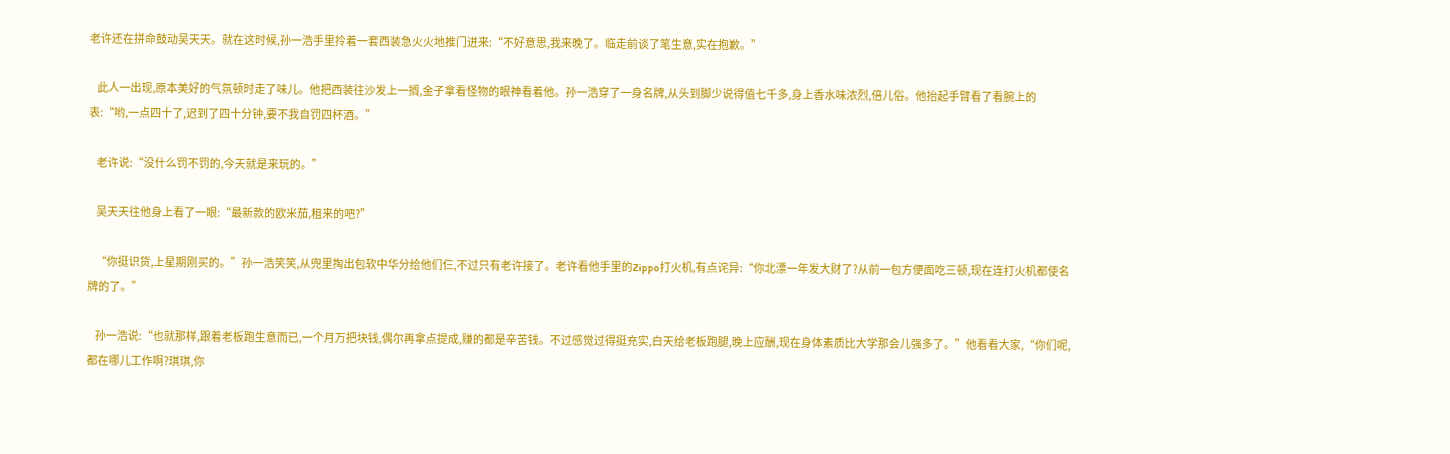老许还在拼命鼓动吴天天。就在这时候,孙一浩手里拎着一套西装急火火地推门进来:“不好意思,我来晚了。临走前谈了笔生意,实在抱歉。”

    此人一出现,原本美好的气氛顿时走了味儿。他把西装往沙发上一搁,金子拿看怪物的眼神看着他。孙一浩穿了一身名牌,从头到脚少说得值七千多,身上香水味浓烈,倍儿俗。他抬起手臂看了看腕上的表:“哟,一点四十了,迟到了四十分钟,要不我自罚四杯酒。”

    老许说:“没什么罚不罚的,今天就是来玩的。”

    吴天天往他身上看了一眼:“最新款的欧米茄,租来的吧?”

    “你挺识货,上星期刚买的。”孙一浩笑笑,从兜里掏出包软中华分给他们仨,不过只有老许接了。老许看他手里的Zippo打火机,有点诧异:“你北漂一年发大财了?从前一包方便面吃三顿,现在连打火机都使名牌的了。”

    孙一浩说:“也就那样,跟着老板跑生意而已,一个月万把块钱,偶尔再拿点提成,赚的都是辛苦钱。不过感觉过得挺充实,白天给老板跑腿,晚上应酬,现在身体素质比大学那会儿强多了。”他看看大家,“你们呢,都在哪儿工作啊?琪琪,你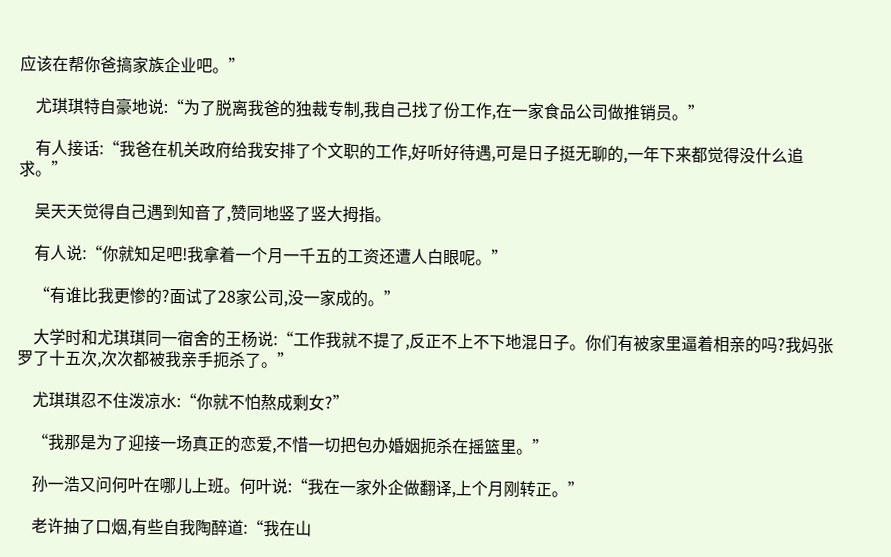应该在帮你爸搞家族企业吧。”

    尤琪琪特自豪地说:“为了脱离我爸的独裁专制,我自己找了份工作,在一家食品公司做推销员。”

    有人接话:“我爸在机关政府给我安排了个文职的工作,好听好待遇,可是日子挺无聊的,一年下来都觉得没什么追求。”

    吴天天觉得自己遇到知音了,赞同地竖了竖大拇指。

    有人说:“你就知足吧!我拿着一个月一千五的工资还遭人白眼呢。”

    “有谁比我更惨的?面试了28家公司,没一家成的。”

    大学时和尤琪琪同一宿舍的王杨说:“工作我就不提了,反正不上不下地混日子。你们有被家里逼着相亲的吗?我妈张罗了十五次,次次都被我亲手扼杀了。”

    尤琪琪忍不住泼凉水:“你就不怕熬成剩女?”

    “我那是为了迎接一场真正的恋爱,不惜一切把包办婚姻扼杀在摇篮里。”

    孙一浩又问何叶在哪儿上班。何叶说:“我在一家外企做翻译,上个月刚转正。”

    老许抽了口烟,有些自我陶醉道:“我在山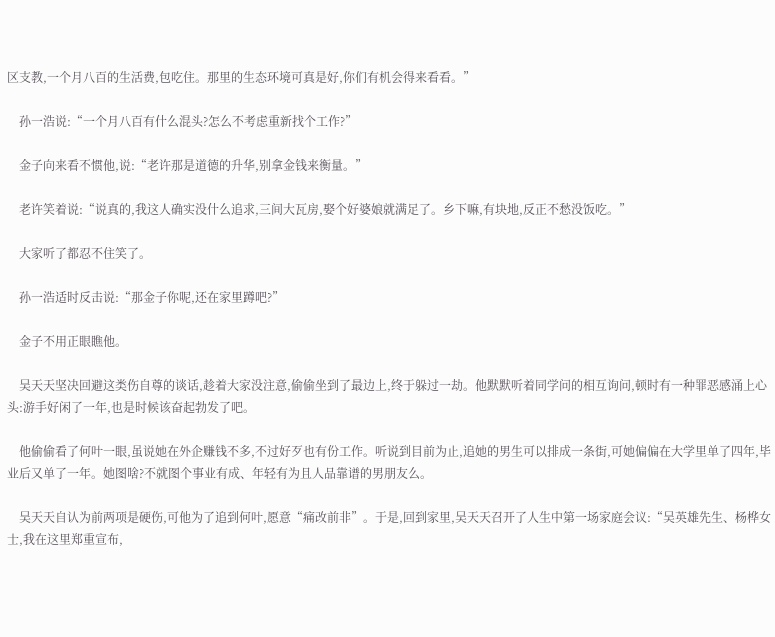区支教,一个月八百的生活费,包吃住。那里的生态环境可真是好,你们有机会得来看看。”

    孙一浩说:“一个月八百有什么混头?怎么不考虑重新找个工作?”

    金子向来看不惯他,说:“老许那是道德的升华,别拿金钱来衡量。”

    老许笑着说:“说真的,我这人确实没什么追求,三间大瓦房,娶个好婆娘就满足了。乡下嘛,有块地,反正不愁没饭吃。”

    大家听了都忍不住笑了。

    孙一浩适时反击说:“那金子你呢,还在家里蹲吧?”

    金子不用正眼瞧他。

    吴天天坚决回避这类伤自尊的谈话,趁着大家没注意,偷偷坐到了最边上,终于躲过一劫。他默默听着同学问的相互询问,顿时有一种罪恶感涌上心头:游手好闲了一年,也是时候该奋起勃发了吧。

    他偷偷看了何叶一眼,虽说她在外企赚钱不多,不过好歹也有份工作。听说到目前为止,追她的男生可以排成一条街,可她偏偏在大学里单了四年,毕业后又单了一年。她图啥?不就图个事业有成、年轻有为且人品靠谱的男朋友么。

    吴天天自认为前两项是硬伤,可他为了追到何叶,愿意“痛改前非”。于是,回到家里,吴天天召开了人生中第一场家庭会议:“吴英雄先生、杨桦女士,我在这里郑重宣布,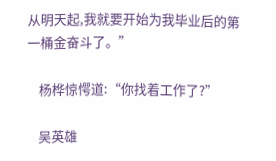从明天起,我就要开始为我毕业后的第一桶金奋斗了。”

    杨桦惊愕道:“你找着工作了?”

    吴英雄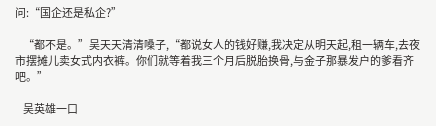问:“国企还是私企?”

    “都不是。”吴天天清清嗓子,“都说女人的钱好赚,我决定从明天起,租一辆车,去夜市摆摊儿卖女式内衣裤。你们就等着我三个月后脱胎换骨,与金子那暴发户的爹看齐吧。”

    吴英雄一口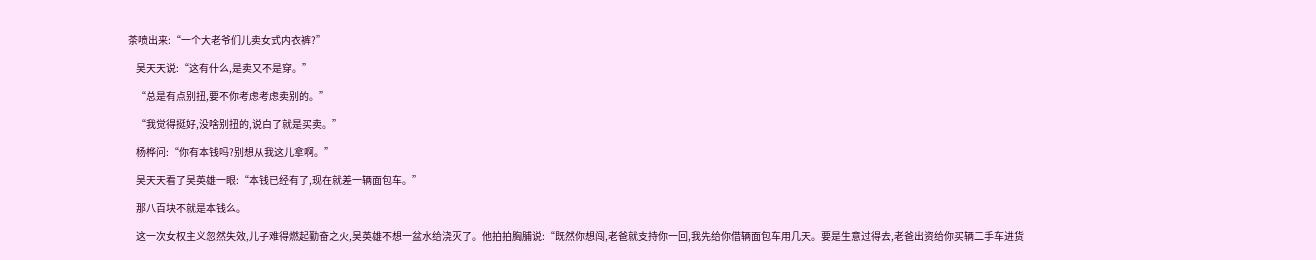茶喷出来:“一个大老爷们儿卖女式内衣裤?”

    吴天天说:“这有什么,是卖又不是穿。”

    “总是有点别扭,要不你考虑考虑卖别的。”

    “我觉得挺好,没啥别扭的,说白了就是买卖。”

    杨桦问:“你有本钱吗?别想从我这儿拿啊。”

    吴天天看了吴英雄一眼:“本钱已经有了,现在就差一辆面包车。”

    那八百块不就是本钱么。

    这一次女权主义忽然失效,儿子难得燃起勤奋之火,吴英雄不想一盆水给浇灭了。他拍拍胸脯说:“既然你想闯,老爸就支持你一回,我先给你借辆面包车用几天。要是生意过得去,老爸出资给你买辆二手车进货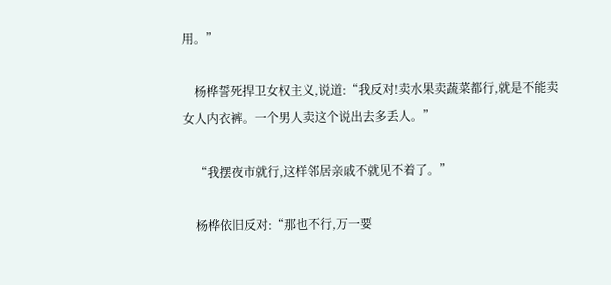用。”

    杨桦誓死捍卫女权主义,说道:“我反对!卖水果卖蔬菜都行,就是不能卖女人内衣裤。一个男人卖这个说出去多丢人。”

    “我摆夜市就行,这样邻居亲戚不就见不着了。”

    杨桦依旧反对:“那也不行,万一要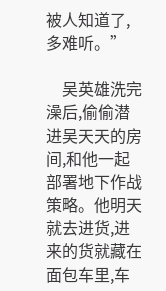被人知道了,多难听。”

    吴英雄洗完澡后,偷偷潜进吴天天的房间,和他一起部署地下作战策略。他明天就去进货,进来的货就藏在面包车里,车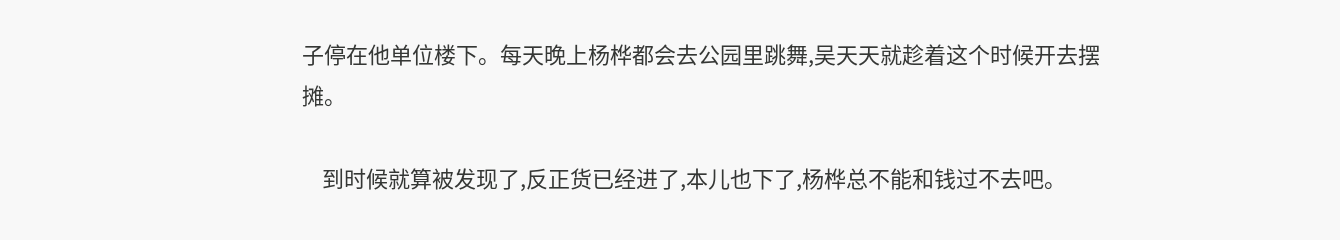子停在他单位楼下。每天晚上杨桦都会去公园里跳舞,吴天天就趁着这个时候开去摆摊。

    到时候就算被发现了,反正货已经进了,本儿也下了,杨桦总不能和钱过不去吧。